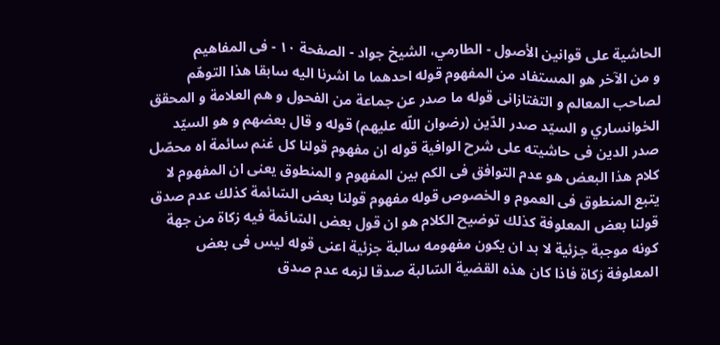الحاشية على قوانين الأصول - الطارمي، الشيخ جواد - الصفحة ١٠ - فى المفاهيم
و من الآخر هو المستفاد من المفهوم قوله احدهما ما اشرنا اليه سابقا هذا التوهّم لصاحب المعالم و التفتازانى قوله ما صدر عن جماعة من الفحول و هم العلامة و المحقق الخوانساري و السيّد صدر الدّين (رضوان اللّه عليهم) قوله و قال بعضهم و هو السيّد صدر الدين فى حاشيته على شرح الوافية قوله ان مفهوم قولنا كل غنم سائمة اه محصّل كلام هذا البعض هو عدم التوافق فى الكم بين المفهوم و المنطوق يعنى ان المفهوم لا يتبع المنطوق فى العموم و الخصوص قوله مفهوم قولنا بعض السّائمة كذلك عدم صدق قولنا بعض المعلوفة كذلك توضيح الكلام هو ان قول بعض السّائمة فيه زكاة من جهة كونه موجبة جزئية لا بد ان يكون مفهومه سالبة جزئية اعنى قوله ليس فى بعض المعلوفة زكاة فاذا كان هذه القضية السّالبة صدقا لزمه عدم صدق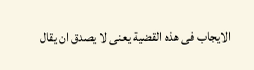الايجاب فى هذه القضية يعنى لا يصدق ان يقال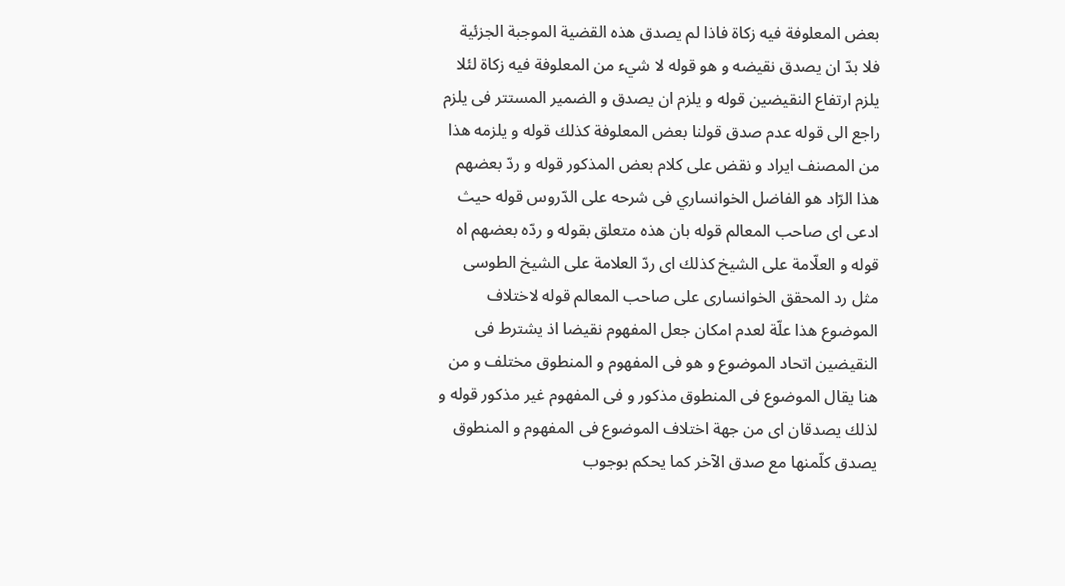بعض المعلوفة فيه زكاة فاذا لم يصدق هذه القضية الموجبة الجزئية فلا بدّ ان يصدق نقيضه و هو قوله لا شيء من المعلوفة فيه زكاة لئلا يلزم ارتفاع النقيضين قوله و يلزم ان يصدق و الضمير المستتر فى يلزم راجع الى قوله عدم صدق قولنا بعض المعلوفة كذلك قوله و يلزمه هذا من المصنف ايراد و نقض على كلام بعض المذكور قوله و ردّ بعضهم هذا الرّاد هو الفاضل الخوانساري فى شرحه على الدّروس قوله حيث ادعى اى صاحب المعالم قوله بان هذه متعلق بقوله و ردّه بعضهم اه قوله و العلّامة على الشيخ كذلك اى ردّ العلامة على الشيخ الطوسى مثل رد المحقق الخوانسارى على صاحب المعالم قوله لاختلاف الموضوع هذا علّة لعدم امكان جعل المفهوم نقيضا اذ يشترط فى النقيضين اتحاد الموضوع و هو فى المفهوم و المنطوق مختلف و من هنا يقال الموضوع فى المنطوق مذكور و فى المفهوم غير مذكور قوله و لذلك يصدقان اى من جهة اختلاف الموضوع فى المفهوم و المنطوق يصدق كلّمنها مع صدق الآخر كما يحكم بوجوب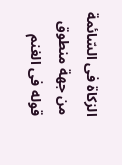الزكاة فى السّائمة من جهة منطوق قوله فى الغنم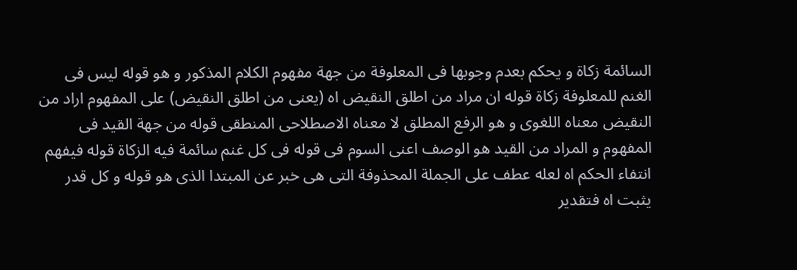السائمة زكاة و يحكم بعدم وجوبها فى المعلوفة من جهة مفهوم الكلام المذكور و هو قوله ليس فى الغنم للمعلوفة زكاة قوله ان مراد من اطلق النقيض اه (يعنى من اطلق النقيض) على المفهوم اراد من النقيض معناه اللغوى و هو الرفع المطلق لا معناه الاصطلاحى المنطقى قوله من جهة القيد فى المفهوم و المراد من القيد هو الوصف اعنى السوم فى قوله فى كل غنم سائمة فيه الزكاة قوله فيفهم انتفاء الحكم اه لعله عطف على الجملة المحذوفة التى هى خبر عن المبتدا الذى هو قوله و كل قدر يثبت اه فتقدير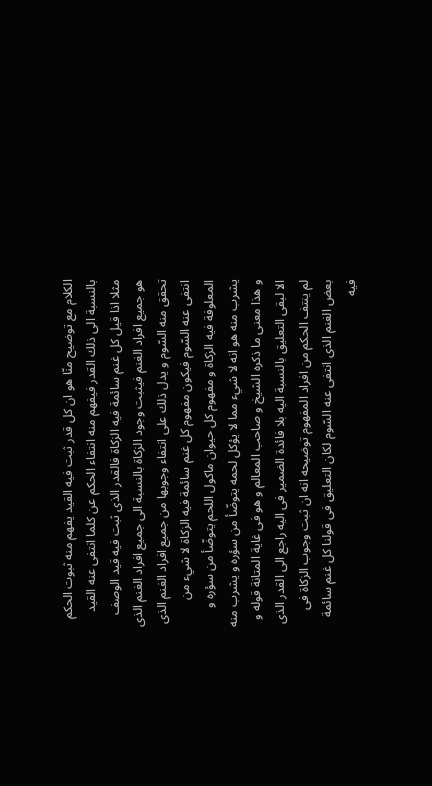الكلام مع توضيح منّا هو ان كل قدر ثبت فيه القيد يفهم منه ثبوت الحكم بالنسبة الى ذلك القدر فيفهم منه انتفاء الحكم عن كلما انتفى عنه القيد مثلا اذا قيل كل غنم سائمة فيه الزكاة فالقدر الذى ثبت فيه قيد الوصف هو جميع افراد الغنم فيثبت وجود الزكاة بالنسبة الى جميع افراد الغنم الذى تحقق منه السّوم و يدل ذلك على انتفاء وجوبها من جميع افراد الغنم الذى انتفى عنه السّوم فيكون مفهوم كل غنم سائمة فيه الزكاة لا شيء من المعلوفة فيه الزكاة و مفهوم كل حيوان ماكول اللحم يتوضّأ من سؤره و يشرب منه هو انه لا شيء مما لا يؤكل لحمه يتوضّأ من سؤره و يشرب منه و هذا معنى ما ذكره الشيخ و صاحب المعالم و هو فى غاية المتانة قوله و الا لبقى التعليق بالنسبة اليه بلا فائدة الضمير فى اليه راجع الى القدر الذى لم ينتف الحكم من افراد المفهوم توضيحه انه ان ثبت وجوب الزكاة فى بعض الغنم الذى انتفى عنه السّوم لكان التعليق فى قولنا كل غنم سائمة فيه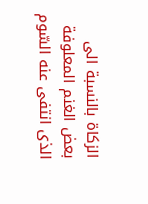الزكاة بالنسبة الى بعض الغنم المعلوفة الذى انتفى عنه السّوم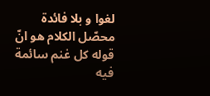لغوا و بلا فائدة محصّل الكلام هو انّ قوله كل غنم سائمة فيه